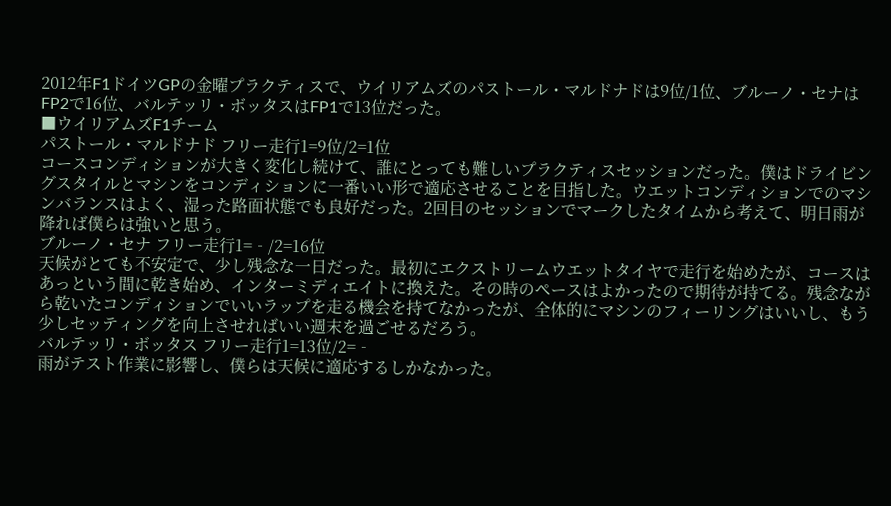2012年F1ドイツGPの金曜プラクティスで、ウイリアムズのパストール・マルドナドは9位/1位、ブルーノ・セナはFP2で16位、バルテッリ・ボッタスはFP1で13位だった。
■ウイリアムズF1チーム
パストール・マルドナド フリー走行1=9位/2=1位
コースコンディションが大きく変化し続けて、誰にとっても難しいプラクティスセッションだった。僕はドライビングスタイルとマシンをコンディションに一番いい形で適応させることを目指した。ウエットコンディションでのマシンバランスはよく、湿った路面状態でも良好だった。2回目のセッションでマークしたタイムから考えて、明日雨が降れば僕らは強いと思う。
ブルーノ・セナ フリー走行1=‐/2=16位
天候がとても不安定で、少し残念な一日だった。最初にエクストリームウエットタイヤで走行を始めたが、コースはあっという間に乾き始め、インターミディエイトに換えた。その時のペースはよかったので期待が持てる。残念ながら乾いたコンディションでいいラップを走る機会を持てなかったが、全体的にマシンのフィーリングはいいし、もう少しセッティングを向上させればいい週末を過ごせるだろう。
バルテッリ・ボッタス フリー走行1=13位/2=‐
雨がテスト作業に影響し、僕らは天候に適応するしかなかった。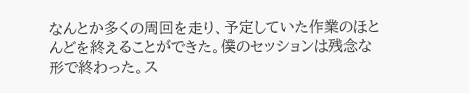なんとか多くの周回を走り、予定していた作業のほとんどを終えることができた。僕のセッションは残念な形で終わった。ス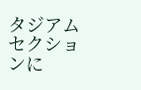タジアムセクションに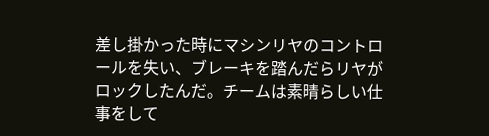差し掛かった時にマシンリヤのコントロールを失い、ブレーキを踏んだらリヤがロックしたんだ。チームは素晴らしい仕事をして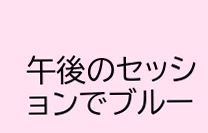午後のセッションでブルー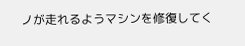ノが走れるようマシンを修復してく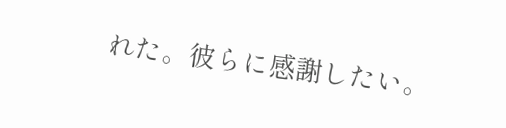れた。彼らに感謝したい。